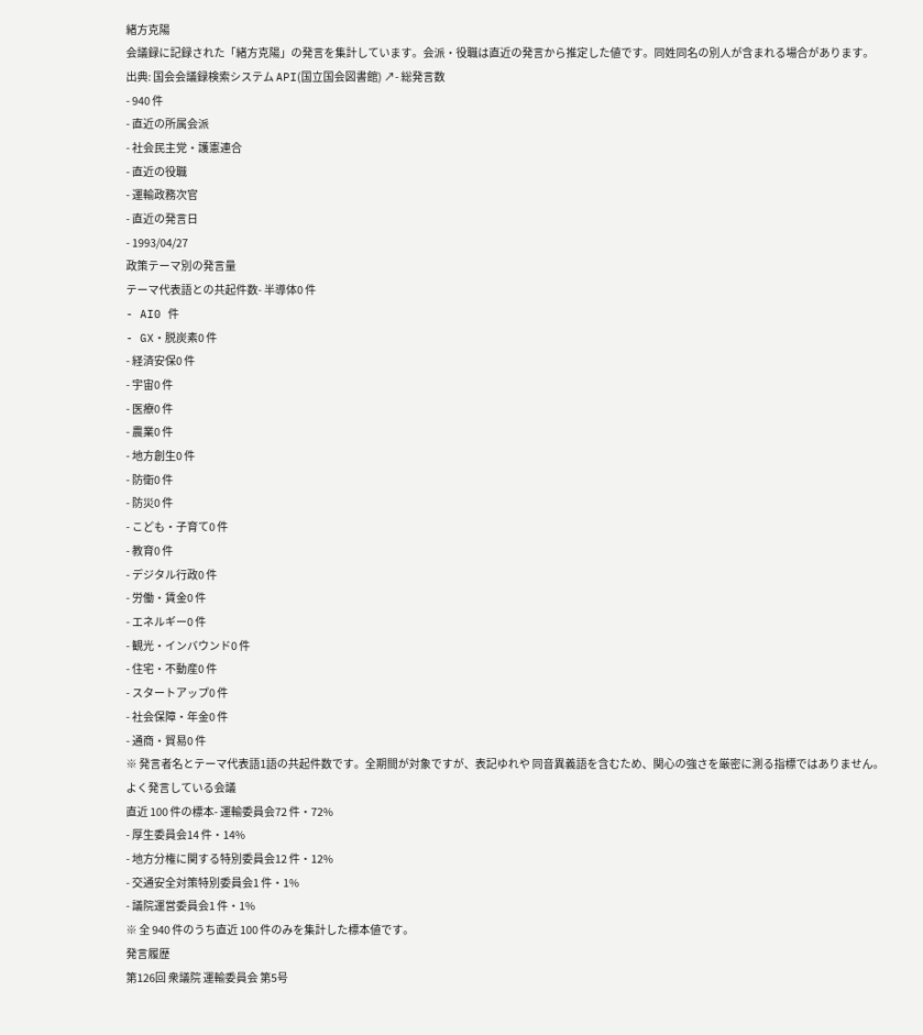緒方克陽
会議録に記録された「緒方克陽」の発言を集計しています。会派・役職は直近の発言から推定した値です。同姓同名の別人が含まれる場合があります。
出典: 国会会議録検索システム API(国立国会図書館) ↗- 総発言数
- 940 件
- 直近の所属会派
- 社会民主党・護憲連合
- 直近の役職
- 運輸政務次官
- 直近の発言日
- 1993/04/27
政策テーマ別の発言量
テーマ代表語との共起件数- 半導体0 件
- AI0 件
- GX・脱炭素0 件
- 経済安保0 件
- 宇宙0 件
- 医療0 件
- 農業0 件
- 地方創生0 件
- 防衛0 件
- 防災0 件
- こども・子育て0 件
- 教育0 件
- デジタル行政0 件
- 労働・賃金0 件
- エネルギー0 件
- 観光・インバウンド0 件
- 住宅・不動産0 件
- スタートアップ0 件
- 社会保障・年金0 件
- 通商・貿易0 件
※ 発言者名とテーマ代表語1語の共起件数です。全期間が対象ですが、表記ゆれや 同音異義語を含むため、関心の強さを厳密に測る指標ではありません。
よく発言している会議
直近 100 件の標本- 運輸委員会72 件・72%
- 厚生委員会14 件・14%
- 地方分権に関する特別委員会12 件・12%
- 交通安全対策特別委員会1 件・1%
- 議院運営委員会1 件・1%
※ 全 940 件のうち直近 100 件のみを集計した標本値です。
発言履歴
第126回 衆議院 運輸委員会 第5号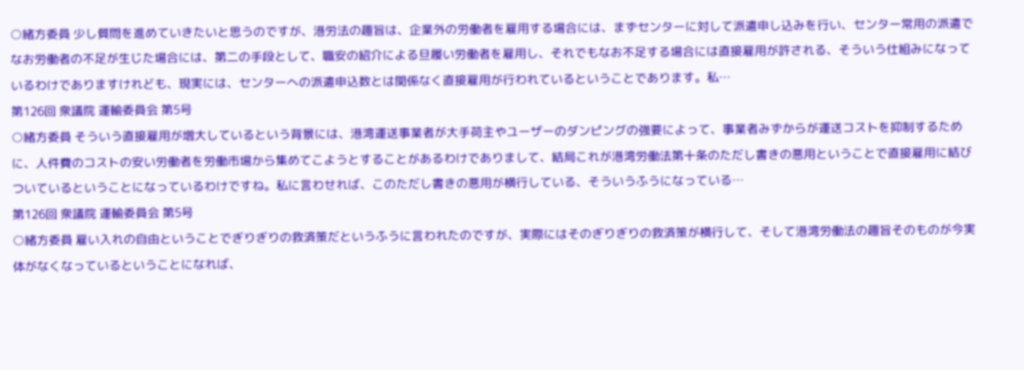○緒方委員 少し質問を進めていきたいと思うのですが、港労法の趣旨は、企業外の労働者を雇用する場合には、まずセンターに対して派遣申し込みを行い、センター常用の派遣でなお労働者の不足が生じた場合には、第二の手段として、職安の紹介による旦履い労働者を雇用し、それでもなお不足する場合には直接雇用が許される、そういう仕組みになっているわけでありますけれども、現実には、センターへの派遣申込数とは関係なく直接雇用が行われているということであります。私…
第126回 衆議院 運輸委員会 第5号
○緒方委員 そういう直接雇用が増大しているという背景には、港湾運送事業者が大手荷主やユーザーのダンピングの強要によって、事業者みずからが運送コストを抑制するために、人件費のコストの安い労働者を労働市場から集めてこようとすることがあるわけでありまして、結局これが港湾労働法第十条のただし書きの悪用ということで直接雇用に結びついているということになっているわけですね。私に言わせれば、このただし書きの悪用が横行している、そういうふうになっている…
第126回 衆議院 運輸委員会 第5号
○緒方委員 雇い入れの自由ということでぎりぎりの救済策だというふうに言われたのですが、実際にはそのぎりぎりの救済策が横行して、そして港湾労働法の趣旨そのものが今実体がなくなっているということになれば、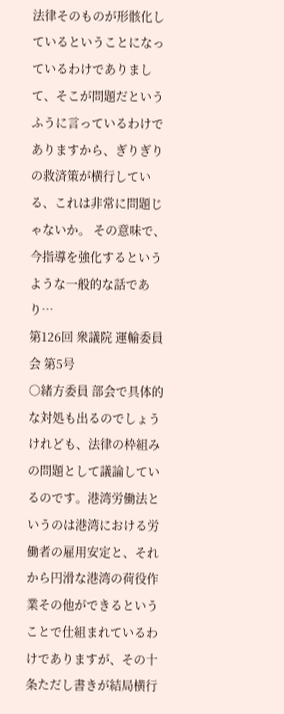法律そのものが形骸化しているということになっているわけでありまして、そこが問題だというふうに言っているわけでありますから、ぎりぎりの救済策が横行している、これは非常に問題じゃないか。 その意味で、今指導を強化するというような一般的な話であり…
第126回 衆議院 運輸委員会 第5号
○緒方委員 部会で具体的な対処も出るのでしょうけれども、法律の枠組みの問題として議論しているのです。港湾労働法というのは港湾における労働者の雇用安定と、それから円滑な港湾の荷役作業その他ができるということで仕組まれているわけでありますが、その十条ただし書きが結局横行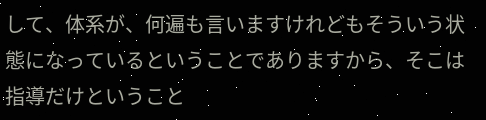して、体系が、何遍も言いますけれどもそういう状態になっているということでありますから、そこは指導だけということ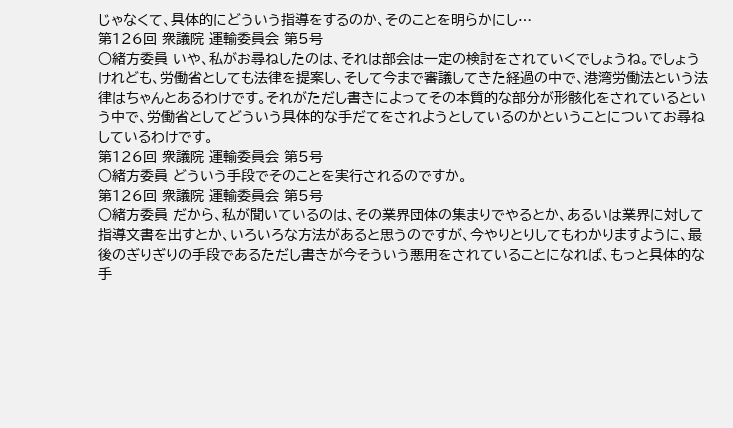じゃなくて、具体的にどういう指導をするのか、そのことを明らかにし…
第126回 衆議院 運輸委員会 第5号
○緒方委員 いや、私がお尋ねしたのは、それは部会は一定の検討をされていくでしょうね。でしょうけれども、労働省としても法律を提案し、そして今まで審議してきた経過の中で、港湾労働法という法律はちゃんとあるわけです。それがただし書きによってその本質的な部分が形骸化をされているという中で、労働省としてどういう具体的な手だてをされようとしているのかということについてお尋ねしているわけです。
第126回 衆議院 運輸委員会 第5号
○緒方委員 どういう手段でそのことを実行されるのですか。
第126回 衆議院 運輸委員会 第5号
○緒方委員 だから、私が聞いているのは、その業界団体の集まりでやるとか、あるいは業界に対して指導文書を出すとか、いろいろな方法があると思うのですが、今やりとりしてもわかりますように、最後のぎりぎりの手段であるただし書きが今そういう悪用をされていることになれば、もっと具体的な手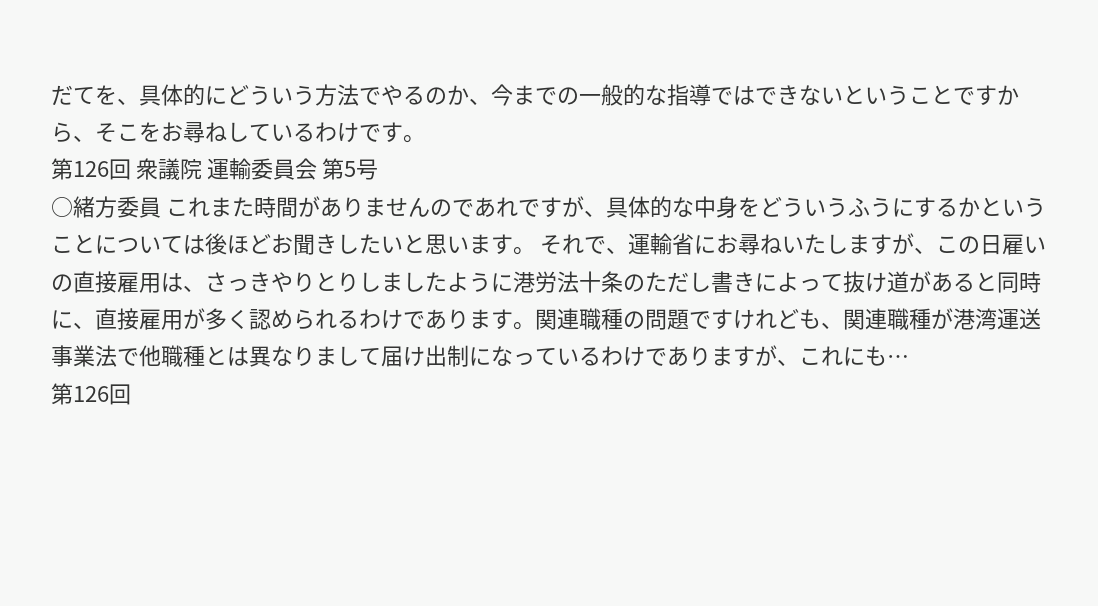だてを、具体的にどういう方法でやるのか、今までの一般的な指導ではできないということですから、そこをお尋ねしているわけです。
第126回 衆議院 運輸委員会 第5号
○緒方委員 これまた時間がありませんのであれですが、具体的な中身をどういうふうにするかということについては後ほどお聞きしたいと思います。 それで、運輸省にお尋ねいたしますが、この日雇いの直接雇用は、さっきやりとりしましたように港労法十条のただし書きによって抜け道があると同時に、直接雇用が多く認められるわけであります。関連職種の問題ですけれども、関連職種が港湾運送事業法で他職種とは異なりまして届け出制になっているわけでありますが、これにも…
第126回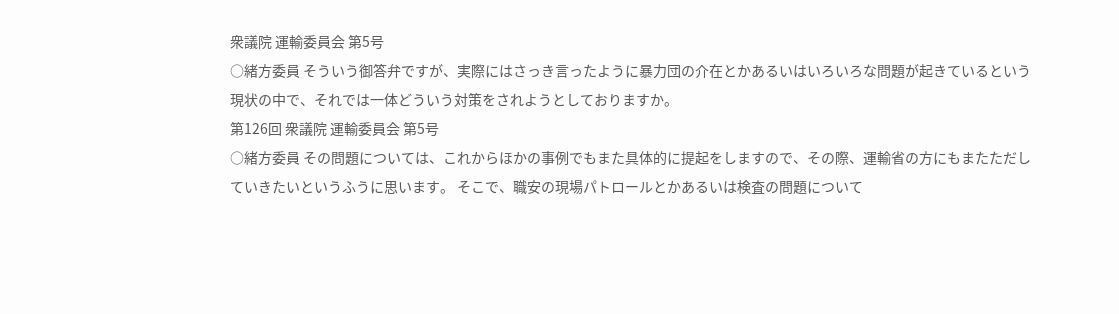衆議院 運輸委員会 第5号
○緒方委員 そういう御答弁ですが、実際にはさっき言ったように暴力団の介在とかあるいはいろいろな問題が起きているという現状の中で、それでは一体どういう対策をされようとしておりますか。
第126回 衆議院 運輸委員会 第5号
○緒方委員 その問題については、これからほかの事例でもまた具体的に提起をしますので、その際、運輸省の方にもまたただしていきたいというふうに思います。 そこで、職安の現場パトロールとかあるいは検査の問題について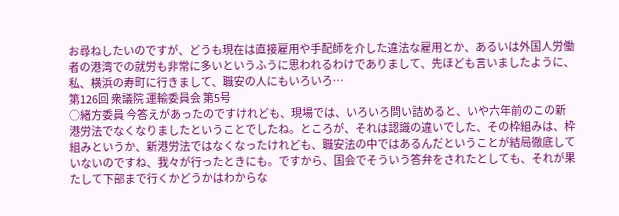お尋ねしたいのですが、どうも現在は直接雇用や手配師を介した違法な雇用とか、あるいは外国人労働者の港湾での就労も非常に多いというふうに思われるわけでありまして、先ほども言いましたように、私、横浜の寿町に行きまして、職安の人にもいろいろ…
第126回 衆議院 運輸委員会 第5号
○緒方委員 今答えがあったのですけれども、現場では、いろいろ問い詰めると、いや六年前のこの新港労法でなくなりましたということでしたね。ところが、それは認識の違いでした、その枠組みは、枠組みというか、新港労法ではなくなったけれども、職安法の中ではあるんだということが結局徹底していないのですね、我々が行ったときにも。ですから、国会でそういう答弁をされたとしても、それが果たして下部まで行くかどうかはわからな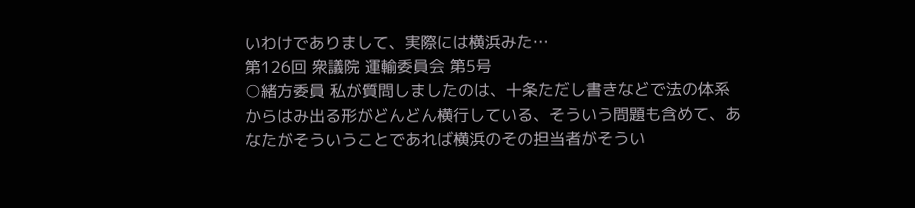いわけでありまして、実際には横浜みた…
第126回 衆議院 運輸委員会 第5号
○緒方委員 私が質問しましたのは、十条ただし書きなどで法の体系からはみ出る形がどんどん横行している、そういう問題も含めて、あなたがそういうことであれば横浜のその担当者がそうい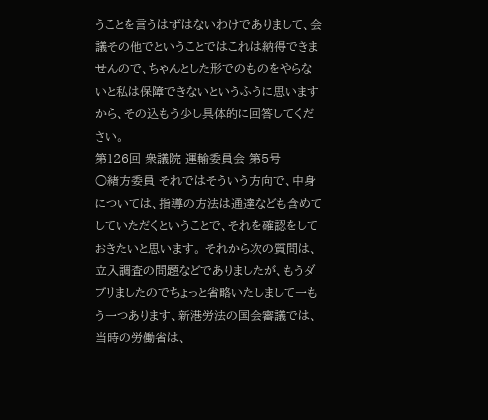うことを言うはずはないわけでありまして、会議その他でということではこれは納得できませんので、ちゃんとした形でのものをやらないと私は保障できないというふうに思いますから、その込もう少し具体的に回答してください。
第126回 衆議院 運輸委員会 第5号
○緒方委員 それではそういう方向で、中身については、指導の方法は通達なども含めてしていただくということで、それを確認をしておきたいと思います。 それから次の質問は、立入調査の問題などでありましたが、もうダブリましたのでちょっと省略いたしまして一もう一つあります、新港労法の国会審議では、当時の労働省は、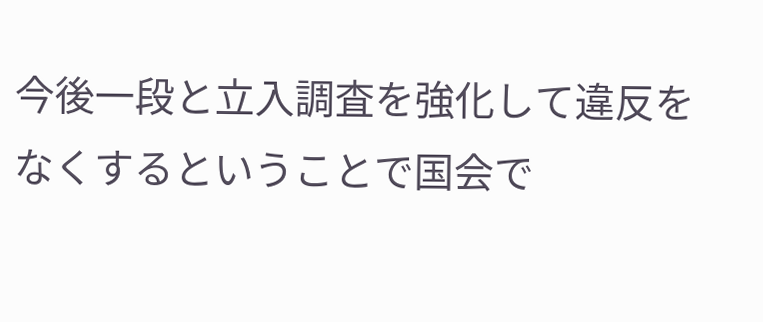今後一段と立入調査を強化して違反をなくするということで国会で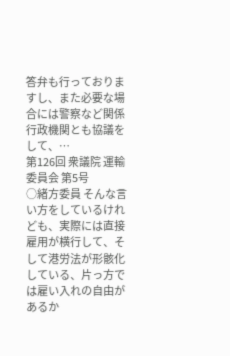答弁も行っておりますし、また必要な場合には警察など関係行政機関とも協議をして、…
第126回 衆議院 運輸委員会 第5号
○緒方委員 そんな言い方をしているけれども、実際には直接雇用が横行して、そして港労法が形骸化している、片っ方では雇い入れの自由があるか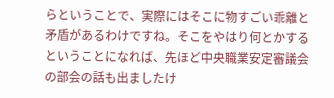らということで、実際にはそこに物すごい乖離と矛盾があるわけですね。そこをやはり何とかするということになれば、先ほど中央職業安定審議会の部会の話も出ましたけ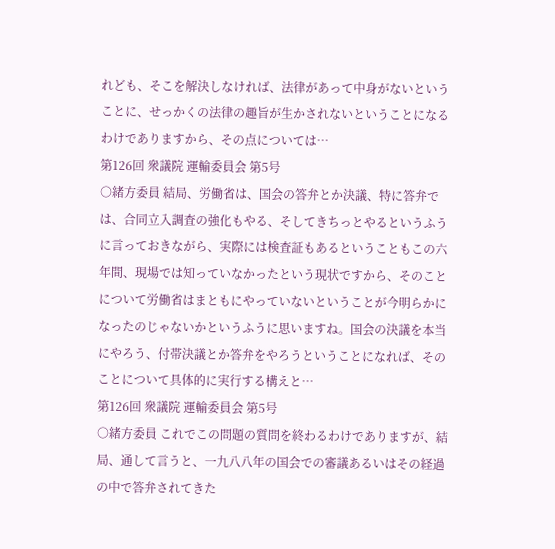れども、そこを解決しなければ、法律があって中身がないということに、せっかくの法律の趣旨が生かされないということになるわけでありますから、その点については…
第126回 衆議院 運輸委員会 第5号
○緒方委員 結局、労働省は、国会の答弁とか決議、特に答弁では、合同立入調査の強化もやる、そしてきちっとやるというふうに言っておきながら、実際には検査証もあるということもこの六年間、現場では知っていなかったという現状ですから、そのことについて労働省はまともにやっていないということが今明らかになったのじゃないかというふうに思いますね。国会の決議を本当にやろう、付帯決議とか答弁をやろうということになれば、そのことについて具体的に実行する構えと…
第126回 衆議院 運輸委員会 第5号
○緒方委員 これでこの問題の質問を終わるわけでありますが、結局、通して言うと、一九八八年の国会での審議あるいはその経過の中で答弁されてきた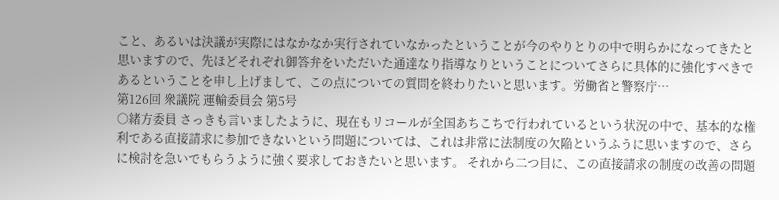こと、あるいは決議が実際にはなかなか実行されていなかったということが今のやりとりの中で明らかになってきたと思いますので、先ほどそれぞれ御答弁をいただいた通達なり指導なりということについてさらに具体的に強化すべきであるということを申し上げまして、この点についての質問を終わりたいと思います。労働省と警察庁…
第126回 衆議院 運輸委員会 第5号
○緒方委員 さっきも言いましたように、現在もリコールが全国あちこちで行われているという状況の中で、基本的な権利である直接請求に参加できないという問題については、これは非常に法制度の欠陥というふうに思いますので、さらに検討を急いでもらうように強く要求しておきたいと思います。 それから二つ目に、この直接請求の制度の改善の問題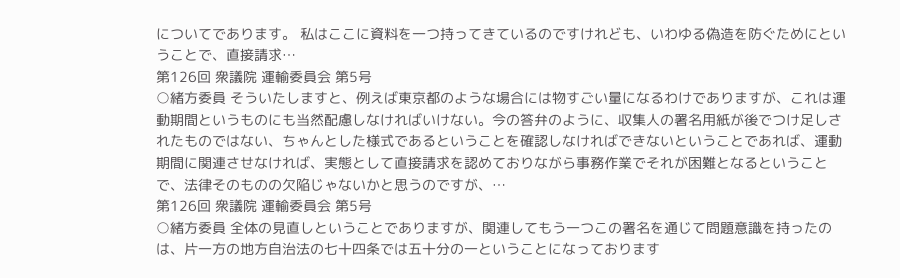についてであります。 私はここに資料を一つ持ってきているのですけれども、いわゆる偽造を防ぐためにということで、直接請求…
第126回 衆議院 運輸委員会 第5号
○緒方委員 そういたしますと、例えば東京都のような場合には物すごい量になるわけでありますが、これは運動期間というものにも当然配慮しなければいけない。今の答弁のように、収集人の署名用紙が後でつけ足しされたものではない、ちゃんとした様式であるということを確認しなければできないということであれば、運動期間に関連させなければ、実態として直接請求を認めておりながら事務作業でそれが困難となるということで、法律そのものの欠陥じゃないかと思うのですが、…
第126回 衆議院 運輸委員会 第5号
○緒方委員 全体の見直しということでありますが、関連してもう一つこの署名を通じて問題意識を持ったのは、片一方の地方自治法の七十四条では五十分の一ということになっております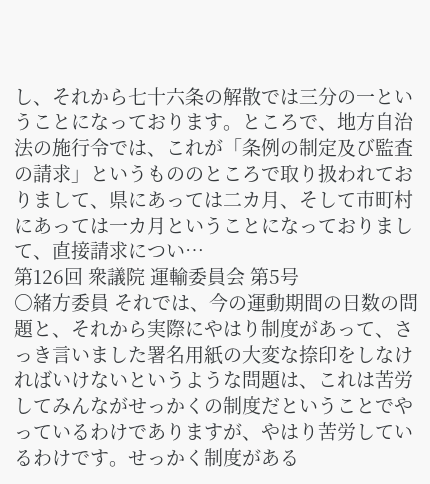し、それから七十六条の解散では三分の一ということになっております。ところで、地方自治法の施行令では、これが「条例の制定及び監査の請求」というもののところで取り扱われておりまして、県にあっては二カ月、そして市町村にあっては一カ月ということになっておりまして、直接請求につい…
第126回 衆議院 運輸委員会 第5号
○緒方委員 それでは、今の運動期間の日数の問題と、それから実際にやはり制度があって、さっき言いました署名用紙の大変な捺印をしなければいけないというような問題は、これは苦労してみんながせっかくの制度だということでやっているわけでありますが、やはり苦労しているわけです。せっかく制度がある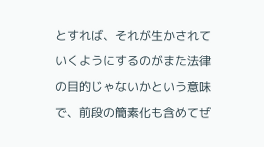とすれば、それが生かされていくようにするのがまた法律の目的じゃないかという意味で、前段の簡素化も含めてぜ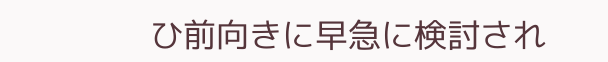ひ前向きに早急に検討され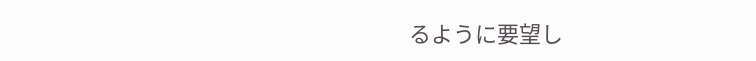るように要望し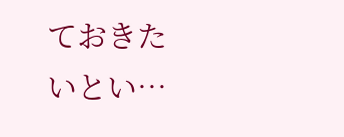ておきたいとい…